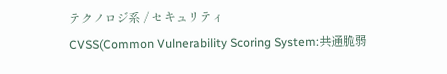テクノロジ系 / セキュリティ
CVSS(Common Vulnerability Scoring System:共通脆弱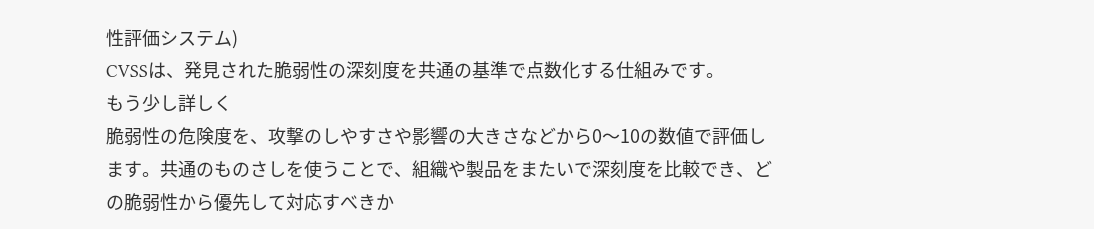性評価システム)
CVSSは、発見された脆弱性の深刻度を共通の基準で点数化する仕組みです。
もう少し詳しく
脆弱性の危険度を、攻撃のしやすさや影響の大きさなどから0〜10の数値で評価します。共通のものさしを使うことで、組織や製品をまたいで深刻度を比較でき、どの脆弱性から優先して対応すべきか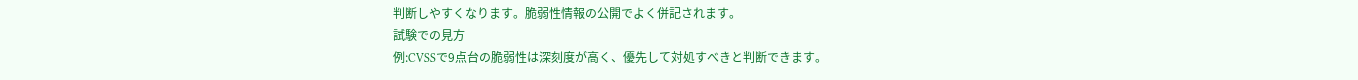判断しやすくなります。脆弱性情報の公開でよく併記されます。
試験での見方
例:CVSSで9点台の脆弱性は深刻度が高く、優先して対処すべきと判断できます。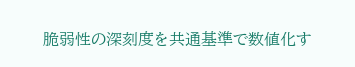脆弱性の深刻度を共通基準で数値化す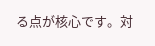る点が核心です。対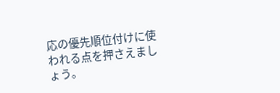応の優先順位付けに使われる点を押さえましょう。